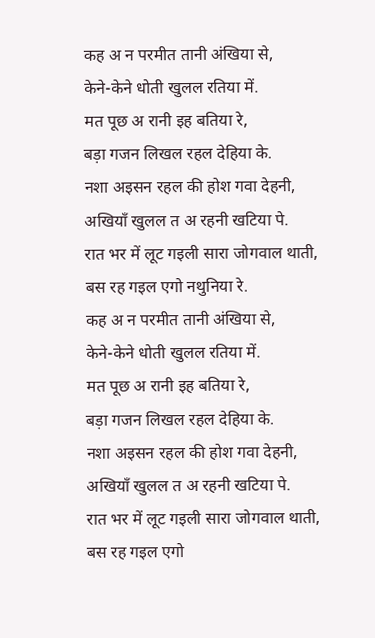कह अ न परमीत तानी अंखिया से,
केने-केने धोती खुलल रतिया में.
मत पूछ अ रानी इह बतिया रे,
बड़ा गजन लिखल रहल देहिया के.
नशा अइसन रहल की होश गवा देहनी,
अखियाँ खुलल त अ रहनी खटिया पे.
रात भर में लूट गइली सारा जोगवाल थाती,
बस रह गइल एगो नथुनिया रे.
कह अ न परमीत तानी अंखिया से,
केने-केने धोती खुलल रतिया में.
मत पूछ अ रानी इह बतिया रे,
बड़ा गजन लिखल रहल देहिया के.
नशा अइसन रहल की होश गवा देहनी,
अखियाँ खुलल त अ रहनी खटिया पे.
रात भर में लूट गइली सारा जोगवाल थाती,
बस रह गइल एगो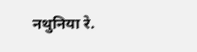नथुनिया रे.